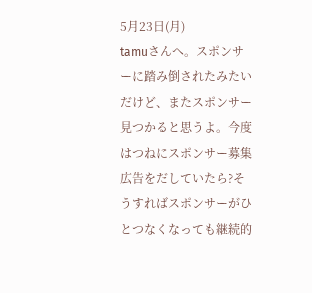5月23日(月)
tamuさんへ。スポンサーに踏み倒されたみたいだけど、またスポンサー見つかると思うよ。今度はつねにスポンサー募集広告をだしていたら?そうすればスポンサーがひとつなくなっても継続的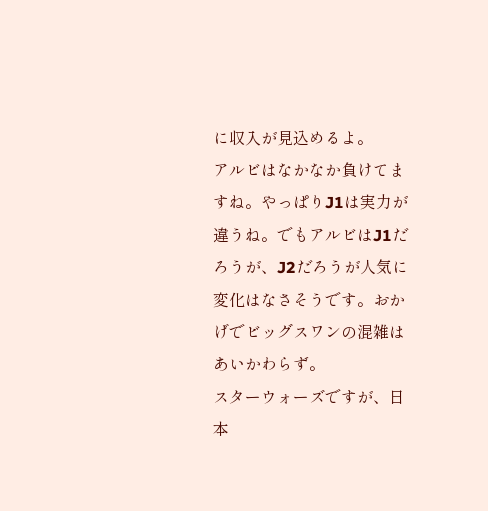に収入が見込めるよ。
アルビはなかなか負けてますね。やっぱりJ1は実力が違うね。でもアルビはJ1だろうが、J2だろうが人気に変化はなさそうです。おかげでビッグスワンの混雑はあいかわらず。
スターウォーズですが、日本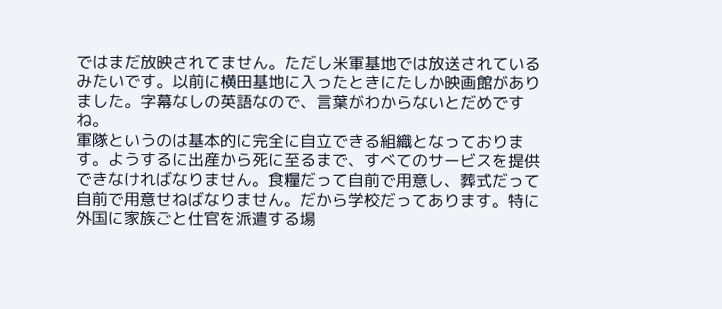ではまだ放映されてません。ただし米軍基地では放送されているみたいです。以前に横田基地に入ったときにたしか映画館がありました。字幕なしの英語なので、言葉がわからないとだめですね。
軍隊というのは基本的に完全に自立できる組織となっております。ようするに出産から死に至るまで、すべてのサービスを提供できなければなりません。食糧だって自前で用意し、葬式だって自前で用意せねばなりません。だから学校だってあります。特に外国に家族ごと仕官を派遣する場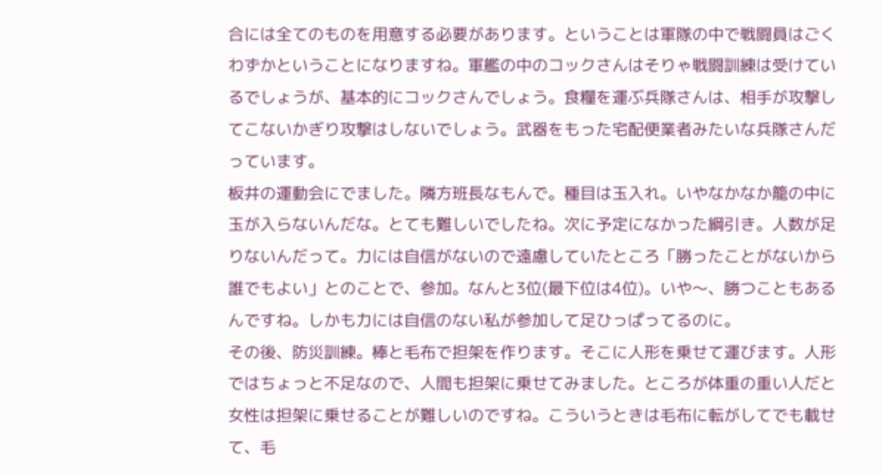合には全てのものを用意する必要があります。ということは軍隊の中で戦闘員はごくわずかということになりますね。軍艦の中のコックさんはそりゃ戦闘訓練は受けているでしょうが、基本的にコックさんでしょう。食糧を運ぶ兵隊さんは、相手が攻撃してこないかぎり攻撃はしないでしょう。武器をもった宅配便業者みたいな兵隊さんだっています。
板井の運動会にでました。隣方班長なもんで。種目は玉入れ。いやなかなか籠の中に玉が入らないんだな。とても難しいでしたね。次に予定になかった綱引き。人数が足りないんだって。力には自信がないので遠慮していたところ「勝ったことがないから誰でもよい」とのことで、参加。なんと3位(最下位は4位)。いや〜、勝つこともあるんですね。しかも力には自信のない私が参加して足ひっぱってるのに。
その後、防災訓練。棒と毛布で担架を作ります。そこに人形を乗せて運びます。人形ではちょっと不足なので、人間も担架に乗せてみました。ところが体重の重い人だと女性は担架に乗せることが難しいのですね。こういうときは毛布に転がしてでも載せて、毛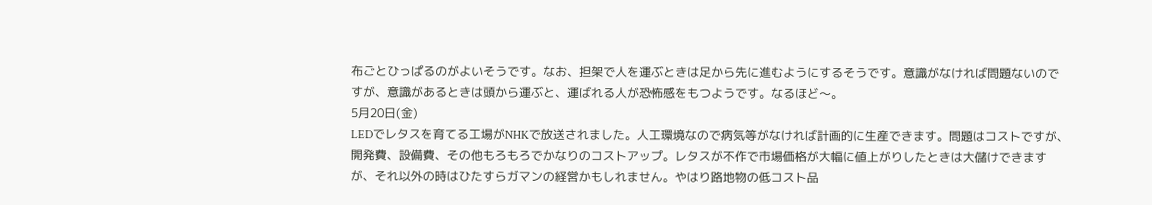布ごとひっぱるのがよいそうです。なお、担架で人を運ぶときは足から先に進むようにするそうです。意識がなければ問題ないのですが、意識があるときは頭から運ぶと、運ばれる人が恐怖感をもつようです。なるほど〜。
5月20日(金)
LEDでレタスを育てる工場がNHKで放送されました。人工環境なので病気等がなければ計画的に生産できます。問題はコストですが、開発費、設備費、その他もろもろでかなりのコストアップ。レタスが不作で市場価格が大幅に値上がりしたときは大儲けできますが、それ以外の時はひたすらガマンの経営かもしれません。やはり路地物の低コスト品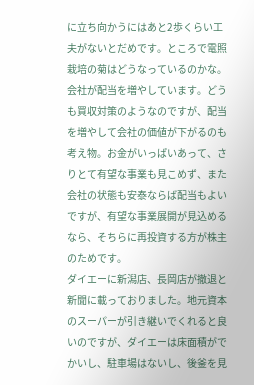に立ち向かうにはあと2歩くらい工夫がないとだめです。ところで電照栽培の菊はどうなっているのかな。
会社が配当を増やしています。どうも買収対策のようなのですが、配当を増やして会社の価値が下がるのも考え物。お金がいっぱいあって、さりとて有望な事業も見こめず、また会社の状態も安泰ならば配当もよいですが、有望な事業展開が見込めるなら、そちらに再投資する方が株主のためです。
ダイエーに新潟店、長岡店が撤退と新聞に載っておりました。地元資本のスーパーが引き継いでくれると良いのですが、ダイエーは床面積がでかいし、駐車場はないし、後釜を見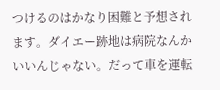つけるのはかなり困難と予想されます。ダイエー跡地は病院なんかいいんじゃない。だって車を運転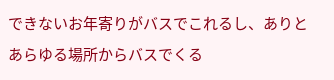できないお年寄りがバスでこれるし、ありとあらゆる場所からバスでくる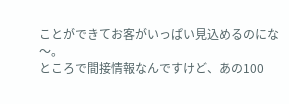ことができてお客がいっぱい見込めるのにな〜。
ところで間接情報なんですけど、あの100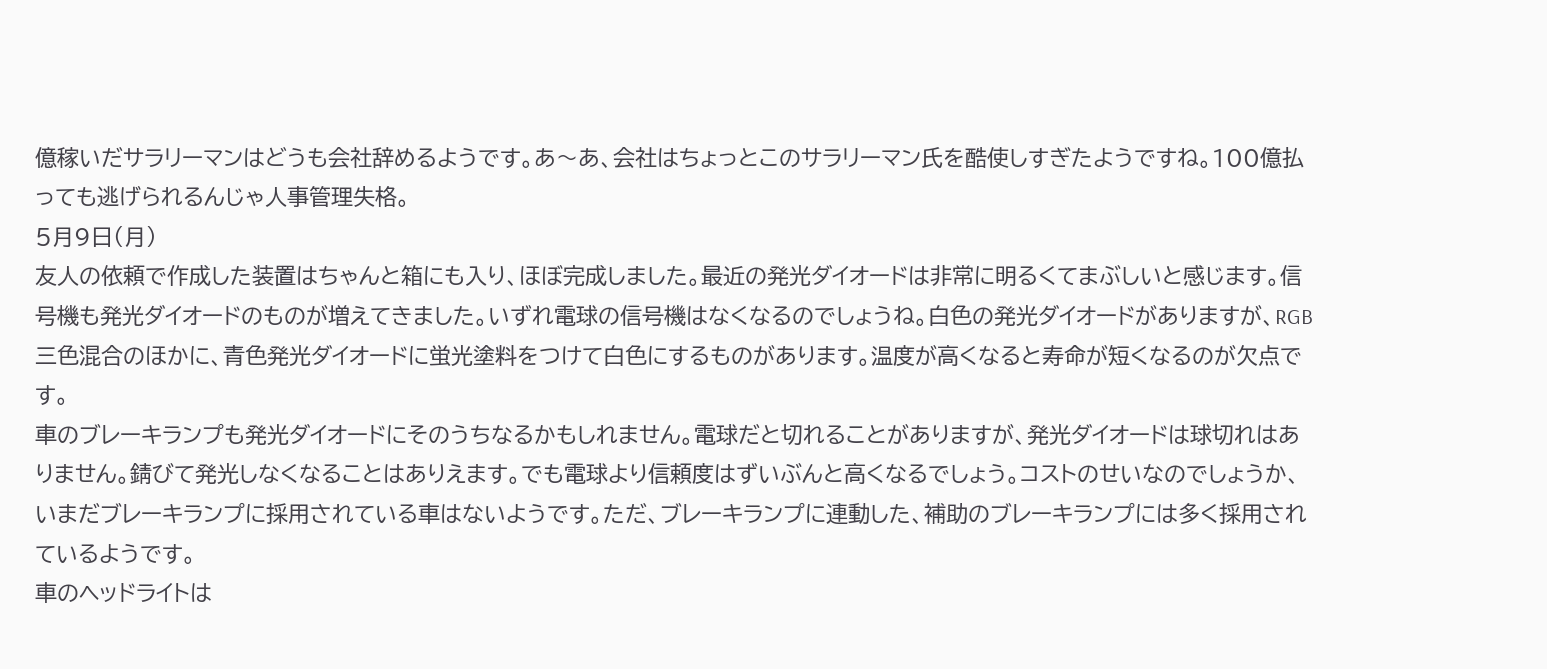億稼いだサラリーマンはどうも会社辞めるようです。あ〜あ、会社はちょっとこのサラリーマン氏を酷使しすぎたようですね。100億払っても逃げられるんじゃ人事管理失格。
5月9日(月)
友人の依頼で作成した装置はちゃんと箱にも入り、ほぼ完成しました。最近の発光ダイオードは非常に明るくてまぶしいと感じます。信号機も発光ダイオードのものが増えてきました。いずれ電球の信号機はなくなるのでしょうね。白色の発光ダイオードがありますが、RGB三色混合のほかに、青色発光ダイオードに蛍光塗料をつけて白色にするものがあります。温度が高くなると寿命が短くなるのが欠点です。
車のブレーキランプも発光ダイオードにそのうちなるかもしれません。電球だと切れることがありますが、発光ダイオードは球切れはありません。錆びて発光しなくなることはありえます。でも電球より信頼度はずいぶんと高くなるでしょう。コストのせいなのでしょうか、いまだブレーキランプに採用されている車はないようです。ただ、ブレーキランプに連動した、補助のブレーキランプには多く採用されているようです。
車のヘッドライトは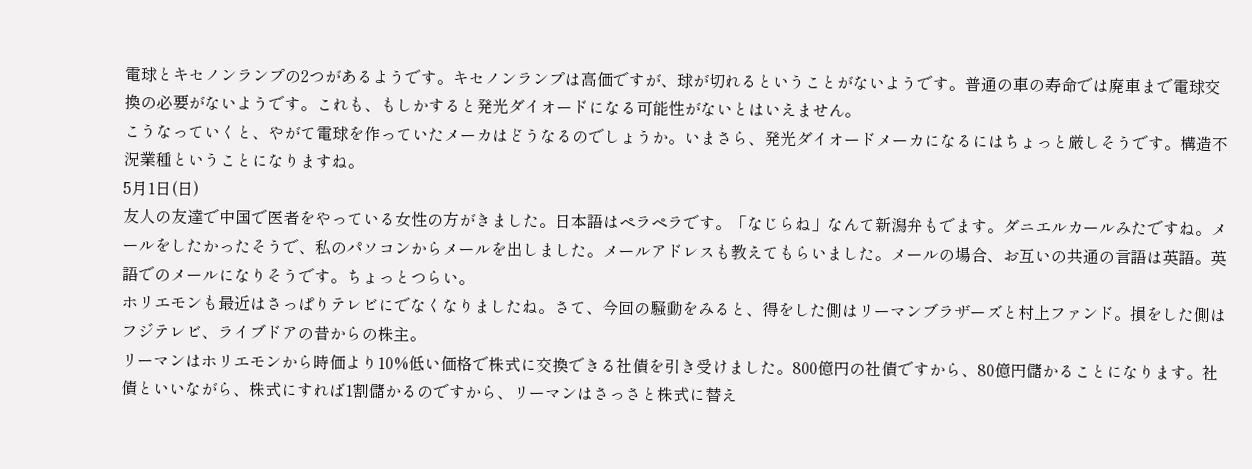電球とキセノンランプの2つがあるようです。キセノンランプは高価ですが、球が切れるということがないようです。普通の車の寿命では廃車まで電球交換の必要がないようです。これも、もしかすると発光ダイオードになる可能性がないとはいえません。
こうなっていくと、やがて電球を作っていたメーカはどうなるのでしょうか。いまさら、発光ダイオードメーカになるにはちょっと厳しそうです。構造不況業種ということになりますね。
5月1日(日)
友人の友達で中国で医者をやっている女性の方がきました。日本語はペラペラです。「なじらね」なんて新潟弁もでます。ダニエルカールみたですね。メールをしたかったそうで、私のパソコンからメールを出しました。メールアドレスも教えてもらいました。メールの場合、お互いの共通の言語は英語。英語でのメールになりそうです。ちょっとつらい。
ホリエモンも最近はさっぱりテレビにでなくなりましたね。さて、今回の騒動をみると、得をした側はリーマンブラザーズと村上ファンド。損をした側はフジテレビ、ライブドアの昔からの株主。
リーマンはホリエモンから時価より10%低い価格で株式に交換できる社債を引き受けました。800億円の社債ですから、80億円儲かることになります。社債といいながら、株式にすれば1割儲かるのですから、リーマンはさっさと株式に替え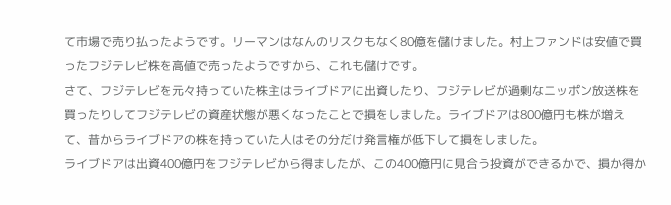て市場で売り払ったようです。リーマンはなんのリスクもなく80億を儲けました。村上ファンドは安値で買ったフジテレビ株を高値で売ったようですから、これも儲けです。
さて、フジテレビを元々持っていた株主はライブドアに出資したり、フジテレビが過剰なニッポン放送株を買ったりしてフジテレビの資産状態が悪くなったことで損をしました。ライブドアは800億円も株が増えて、昔からライブドアの株を持っていた人はその分だけ発言権が低下して損をしました。
ライブドアは出資400億円をフジテレビから得ましたが、この400億円に見合う投資ができるかで、損か得か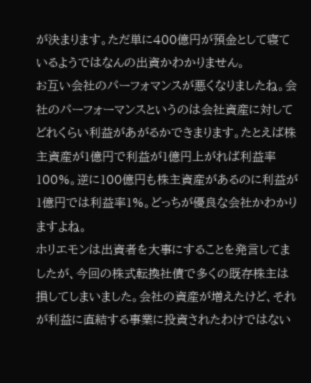が決まります。ただ単に400億円が預金として寝ているようではなんの出資かわかりません。
お互い会社のパーフォマンスが悪くなりましたね。会社のパーフォーマンスというのは会社資産に対してどれくらい利益があがるかできまります。たとえば株主資産が1億円で利益が1億円上がれば利益率100%。逆に100億円も株主資産があるのに利益が1億円では利益率1%。どっちが優良な会社かわかりますよね。
ホリエモンは出資者を大事にすることを発言してましたが、今回の株式転換社債で多くの既存株主は損してしまいました。会社の資産が増えたけど、それが利益に直結する事業に投資されたわけではない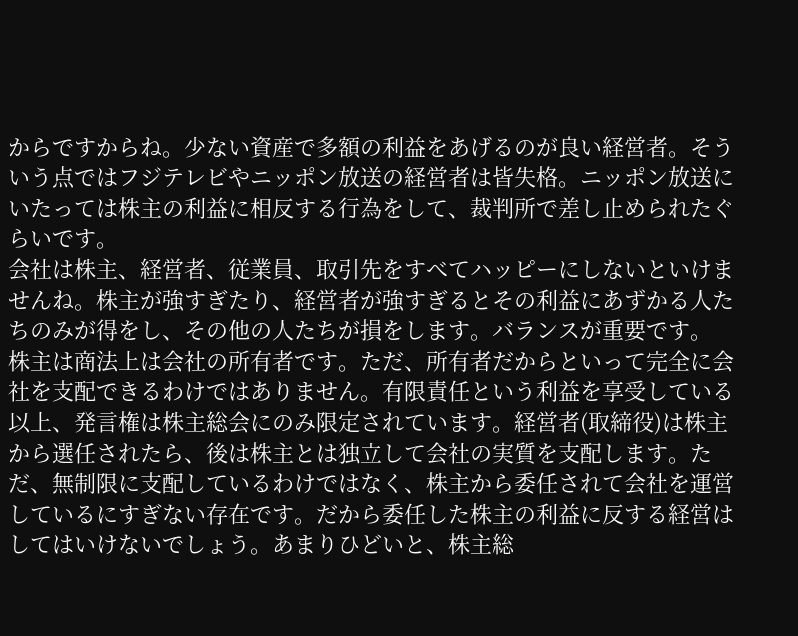からですからね。少ない資産で多額の利益をあげるのが良い経営者。そういう点ではフジテレビやニッポン放送の経営者は皆失格。ニッポン放送にいたっては株主の利益に相反する行為をして、裁判所で差し止められたぐらいです。
会社は株主、経営者、従業員、取引先をすべてハッピーにしないといけませんね。株主が強すぎたり、経営者が強すぎるとその利益にあずかる人たちのみが得をし、その他の人たちが損をします。バランスが重要です。
株主は商法上は会社の所有者です。ただ、所有者だからといって完全に会社を支配できるわけではありません。有限責任という利益を享受している以上、発言権は株主総会にのみ限定されています。経営者(取締役)は株主から選任されたら、後は株主とは独立して会社の実質を支配します。ただ、無制限に支配しているわけではなく、株主から委任されて会社を運営しているにすぎない存在です。だから委任した株主の利益に反する経営はしてはいけないでしょう。あまりひどいと、株主総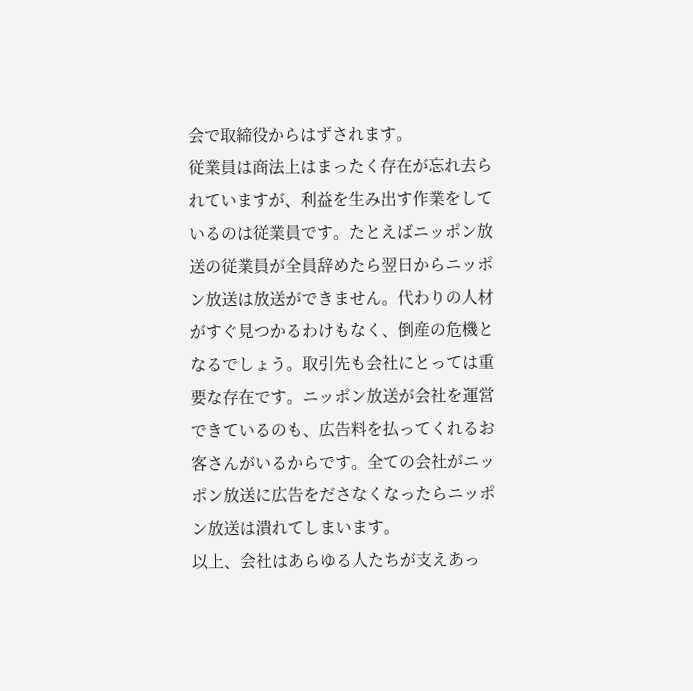会で取締役からはずされます。
従業員は商法上はまったく存在が忘れ去られていますが、利益を生み出す作業をしているのは従業員です。たとえばニッポン放送の従業員が全員辞めたら翌日からニッポン放送は放送ができません。代わりの人材がすぐ見つかるわけもなく、倒産の危機となるでしょう。取引先も会社にとっては重要な存在です。ニッポン放送が会社を運営できているのも、広告料を払ってくれるお客さんがいるからです。全ての会社がニッポン放送に広告をださなくなったらニッポン放送は潰れてしまいます。
以上、会社はあらゆる人たちが支えあっ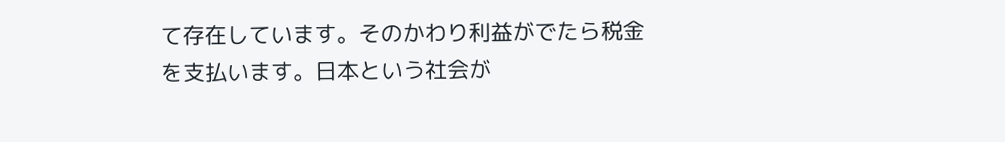て存在しています。そのかわり利益がでたら税金を支払います。日本という社会が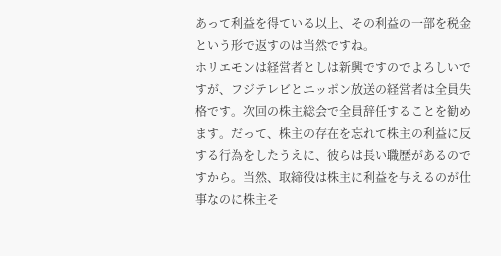あって利益を得ている以上、その利益の一部を税金という形で返すのは当然ですね。
ホリエモンは経営者としは新興ですのでよろしいですが、フジテレビとニッポン放送の経営者は全員失格です。次回の株主総会で全員辞任することを勧めます。だって、株主の存在を忘れて株主の利益に反する行為をしたうえに、彼らは長い職歴があるのですから。当然、取締役は株主に利益を与えるのが仕事なのに株主そ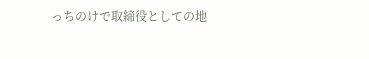っちのけで取締役としての地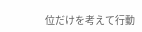位だけを考えて行動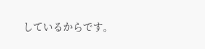しているからです。